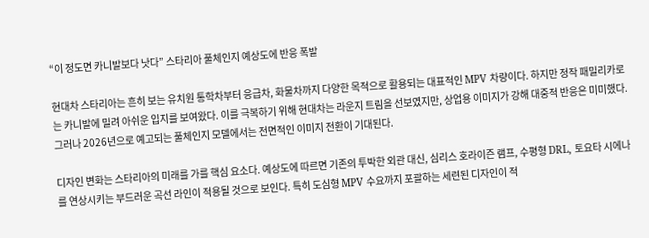“이 정도면 카니발보다 낫다” 스타리아 풀체인지 예상도에 반응 폭발

현대차 스타리아는 흔히 보는 유치원 통학차부터 응급차, 화물차까지 다양한 목적으로 활용되는 대표적인 MPV 차량이다. 하지만 정작 패밀리카로는 카니발에 밀려 아쉬운 입지를 보여왔다. 이를 극복하기 위해 현대차는 라운지 트림을 선보였지만, 상업용 이미지가 강해 대중적 반응은 미미했다. 그러나 2026년으로 예고되는 풀체인지 모델에서는 전면적인 이미지 전환이 기대된다.

디자인 변화는 스타리아의 미래를 가를 핵심 요소다. 예상도에 따르면 기존의 투박한 외관 대신, 심리스 호라이즌 램프, 수평형 DRL, 토요타 시에나를 연상시키는 부드러운 곡선 라인이 적용될 것으로 보인다. 특히 도심형 MPV 수요까지 포괄하는 세련된 디자인이 적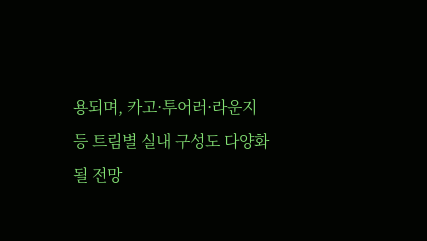용되며, 카고·투어러·라운지 등 트림별 실내 구성도 다양화될 전망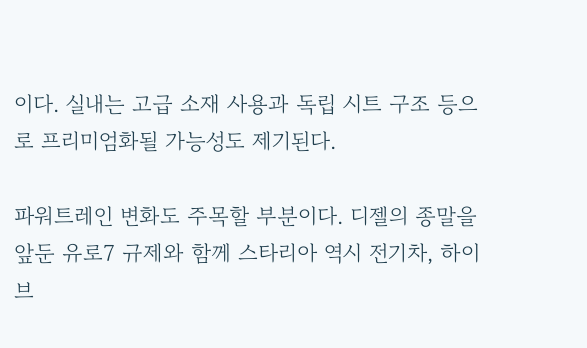이다. 실내는 고급 소재 사용과 독립 시트 구조 등으로 프리미엄화될 가능성도 제기된다.

파워트레인 변화도 주목할 부분이다. 디젤의 종말을 앞둔 유로7 규제와 함께 스타리아 역시 전기차, 하이브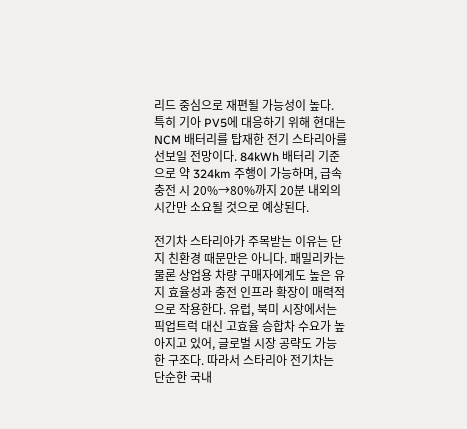리드 중심으로 재편될 가능성이 높다. 특히 기아 PV5에 대응하기 위해 현대는 NCM 배터리를 탑재한 전기 스타리아를 선보일 전망이다. 84kWh 배터리 기준으로 약 324km 주행이 가능하며, 급속 충전 시 20%→80%까지 20분 내외의 시간만 소요될 것으로 예상된다.

전기차 스타리아가 주목받는 이유는 단지 친환경 때문만은 아니다. 패밀리카는 물론 상업용 차량 구매자에게도 높은 유지 효율성과 충전 인프라 확장이 매력적으로 작용한다. 유럽, 북미 시장에서는 픽업트럭 대신 고효율 승합차 수요가 높아지고 있어, 글로벌 시장 공략도 가능한 구조다. 따라서 스타리아 전기차는 단순한 국내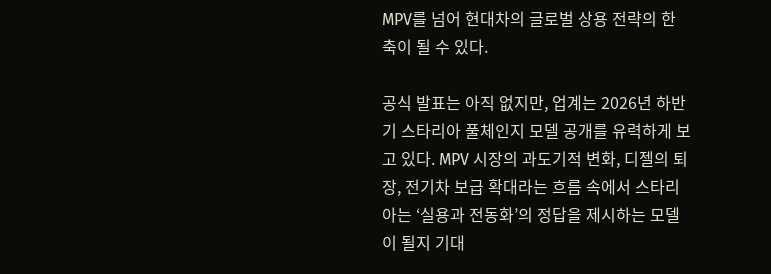MPV를 넘어 현대차의 글로벌 상용 전략의 한 축이 될 수 있다.

공식 발표는 아직 없지만, 업계는 2026년 하반기 스타리아 풀체인지 모델 공개를 유력하게 보고 있다. MPV 시장의 과도기적 변화, 디젤의 퇴장, 전기차 보급 확대라는 흐름 속에서 스타리아는 ‘실용과 전동화’의 정답을 제시하는 모델이 될지 기대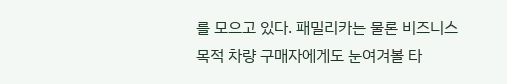를 모으고 있다. 패밀리카는 물론 비즈니스 목적 차량 구매자에게도 눈여겨볼 타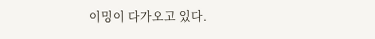이밍이 다가오고 있다.